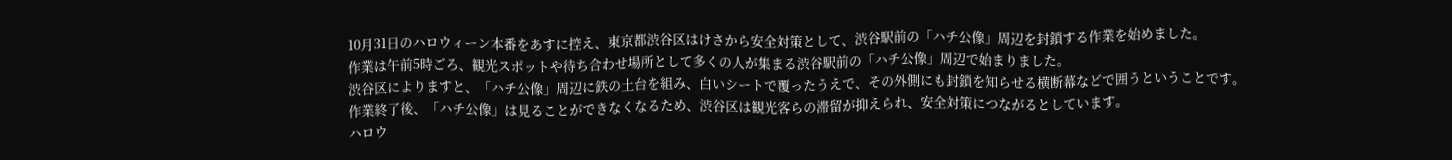10月31日のハロウィーン本番をあすに控え、東京都渋谷区はけさから安全対策として、渋谷駅前の「ハチ公像」周辺を封鎖する作業を始めました。
作業は午前5時ごろ、観光スポットや待ち合わせ場所として多くの人が集まる渋谷駅前の「ハチ公像」周辺で始まりました。
渋谷区によりますと、「ハチ公像」周辺に鉄の土台を組み、白いシートで覆ったうえで、その外側にも封鎖を知らせる横断幕などで囲うということです。
作業終了後、「ハチ公像」は見ることができなくなるため、渋谷区は観光客らの滞留が抑えられ、安全対策につながるとしています。
ハロウ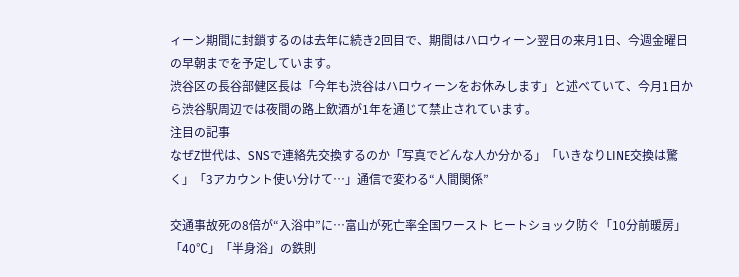ィーン期間に封鎖するのは去年に続き2回目で、期間はハロウィーン翌日の来月1日、今週金曜日の早朝までを予定しています。
渋谷区の長谷部健区長は「今年も渋谷はハロウィーンをお休みします」と述べていて、今月1日から渋谷駅周辺では夜間の路上飲酒が1年を通じて禁止されています。
注目の記事
なぜZ世代は、SNSで連絡先交換するのか「写真でどんな人か分かる」「いきなりLINE交換は驚く」「3アカウント使い分けて…」通信で変わる“人間関係”

交通事故死の8倍が“入浴中”に…富山が死亡率全国ワースト ヒートショック防ぐ「10分前暖房」「40℃」「半身浴」の鉄則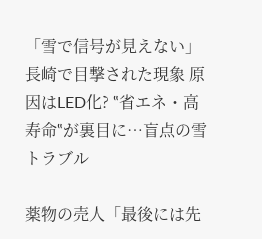「雪で信号が見えない」長崎で目撃された現象 原因はLED化? ‟省エネ・高寿命‟が裏目に…盲点の雪トラブル

薬物の売人「最後には先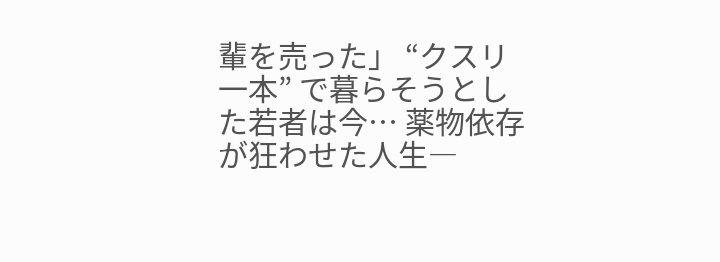輩を売った」 “クスリ一本” で暮らそうとした若者は今… 薬物依存が狂わせた人生―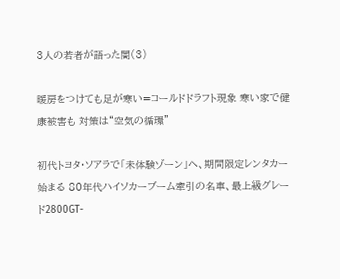3人の若者が語った闇(3)

暖房をつけても足が寒い=コールドドラフト現象 寒い家で健康被害も 対策は“空気の循環”

初代トヨタ・ソアラで「未体験ゾーン」へ、期間限定レンタカー始まる 80年代ハイソカーブーム牽引の名車、最上級グレード2800GT-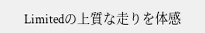Limitedの上質な走りを体感